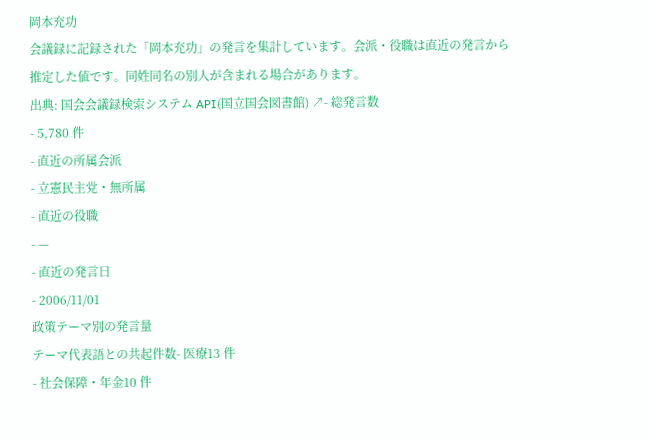岡本充功
会議録に記録された「岡本充功」の発言を集計しています。会派・役職は直近の発言から推定した値です。同姓同名の別人が含まれる場合があります。
出典: 国会会議録検索システム API(国立国会図書館) ↗- 総発言数
- 5,780 件
- 直近の所属会派
- 立憲民主党・無所属
- 直近の役職
- —
- 直近の発言日
- 2006/11/01
政策テーマ別の発言量
テーマ代表語との共起件数- 医療13 件
- 社会保障・年金10 件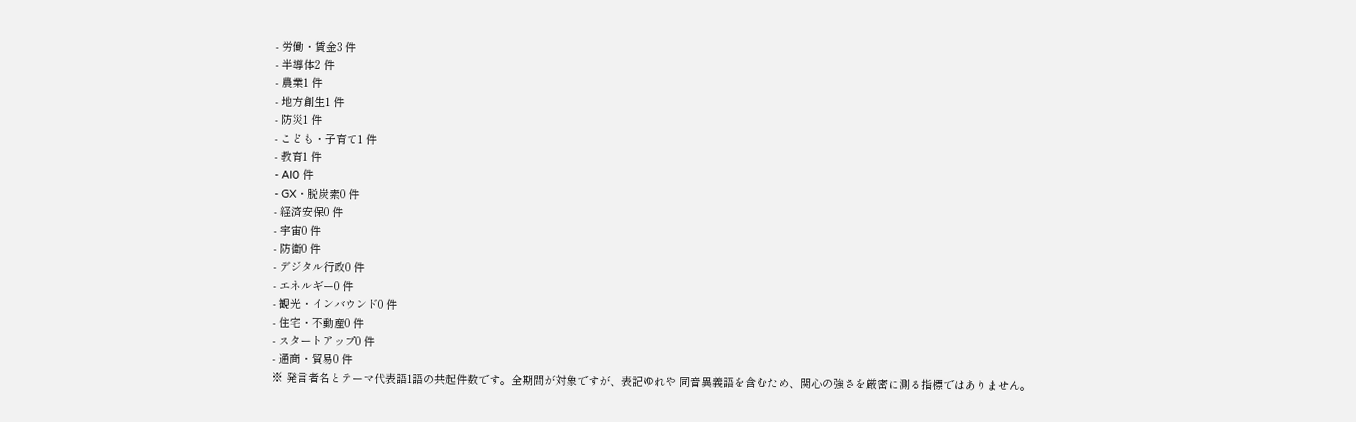- 労働・賃金3 件
- 半導体2 件
- 農業1 件
- 地方創生1 件
- 防災1 件
- こども・子育て1 件
- 教育1 件
- AI0 件
- GX・脱炭素0 件
- 経済安保0 件
- 宇宙0 件
- 防衛0 件
- デジタル行政0 件
- エネルギー0 件
- 観光・インバウンド0 件
- 住宅・不動産0 件
- スタートアップ0 件
- 通商・貿易0 件
※ 発言者名とテーマ代表語1語の共起件数です。全期間が対象ですが、表記ゆれや 同音異義語を含むため、関心の強さを厳密に測る指標ではありません。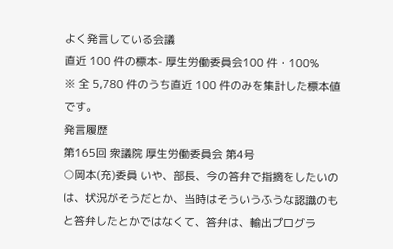よく発言している会議
直近 100 件の標本- 厚生労働委員会100 件・100%
※ 全 5,780 件のうち直近 100 件のみを集計した標本値です。
発言履歴
第165回 衆議院 厚生労働委員会 第4号
○岡本(充)委員 いや、部長、今の答弁で指摘をしたいのは、状況がそうだとか、当時はそういうふうな認識のもと答弁したとかではなくて、答弁は、輸出プログラ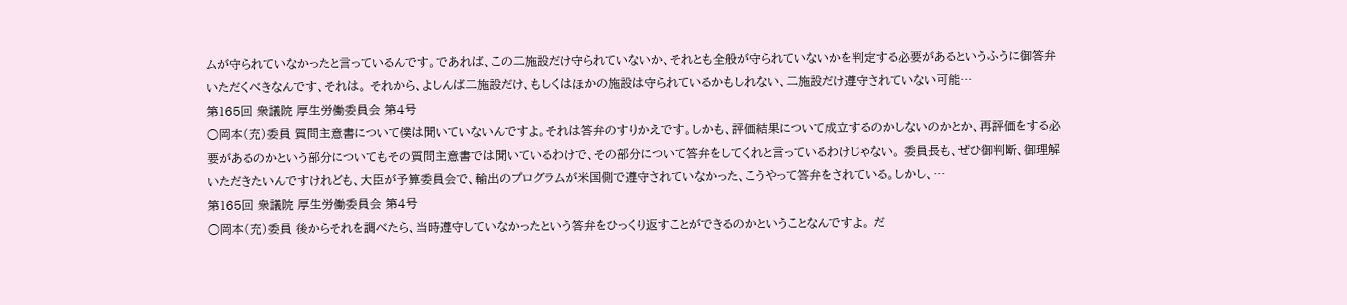ムが守られていなかったと言っているんです。であれば、この二施設だけ守られていないか、それとも全般が守られていないかを判定する必要があるというふうに御答弁いただくべきなんです、それは。 それから、よしんば二施設だけ、もしくはほかの施設は守られているかもしれない、二施設だけ遵守されていない可能…
第165回 衆議院 厚生労働委員会 第4号
○岡本(充)委員 質問主意書について僕は聞いていないんですよ。それは答弁のすりかえです。しかも、評価結果について成立するのかしないのかとか、再評価をする必要があるのかという部分についてもその質問主意書では聞いているわけで、その部分について答弁をしてくれと言っているわけじゃない。 委員長も、ぜひ御判断、御理解いただきたいんですけれども、大臣が予算委員会で、輸出のプログラムが米国側で遵守されていなかった、こうやって答弁をされている。しかし、…
第165回 衆議院 厚生労働委員会 第4号
○岡本(充)委員 後からそれを調べたら、当時遵守していなかったという答弁をひっくり返すことができるのかということなんですよ。 だ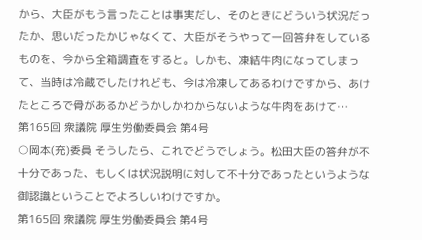から、大臣がもう言ったことは事実だし、そのときにどういう状況だったか、思いだったかじゃなくて、大臣がそうやって一回答弁をしているものを、今から全箱調査をすると。しかも、凍結牛肉になってしまって、当時は冷蔵でしたけれども、今は冷凍してあるわけですから、あけたところで骨があるかどうかしかわからないような牛肉をあけて…
第165回 衆議院 厚生労働委員会 第4号
○岡本(充)委員 そうしたら、これでどうでしょう。松田大臣の答弁が不十分であった、もしくは状況説明に対して不十分であったというような御認識ということでよろしいわけですか。
第165回 衆議院 厚生労働委員会 第4号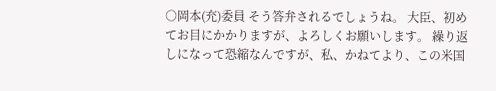○岡本(充)委員 そう答弁されるでしょうね。 大臣、初めてお目にかかりますが、よろしくお願いします。 繰り返しになって恐縮なんですが、私、かねてより、この米国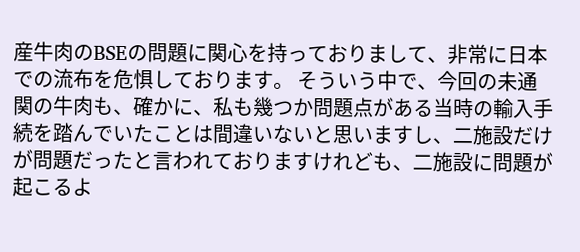産牛肉のBSEの問題に関心を持っておりまして、非常に日本での流布を危惧しております。 そういう中で、今回の未通関の牛肉も、確かに、私も幾つか問題点がある当時の輸入手続を踏んでいたことは間違いないと思いますし、二施設だけが問題だったと言われておりますけれども、二施設に問題が起こるよ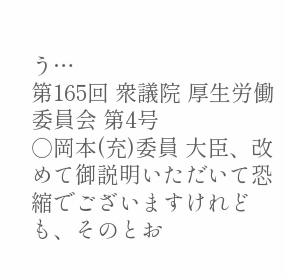う…
第165回 衆議院 厚生労働委員会 第4号
○岡本(充)委員 大臣、改めて御説明いただいて恐縮でございますけれども、そのとお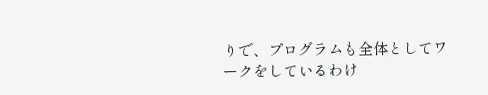りで、プログラムも全体としてワークをしているわけ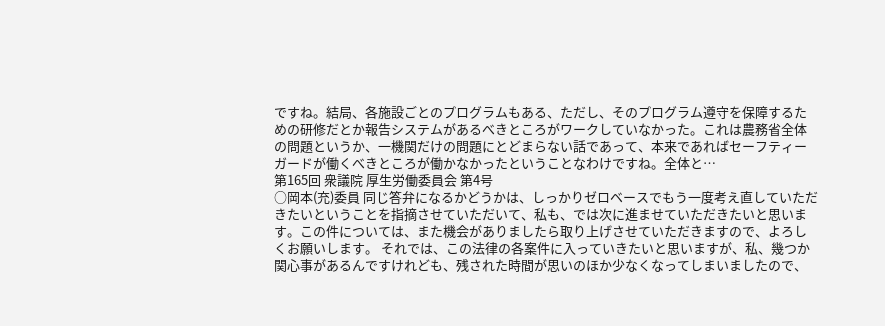ですね。結局、各施設ごとのプログラムもある、ただし、そのプログラム遵守を保障するための研修だとか報告システムがあるべきところがワークしていなかった。これは農務省全体の問題というか、一機関だけの問題にとどまらない話であって、本来であればセーフティーガードが働くべきところが働かなかったということなわけですね。全体と…
第165回 衆議院 厚生労働委員会 第4号
○岡本(充)委員 同じ答弁になるかどうかは、しっかりゼロベースでもう一度考え直していただきたいということを指摘させていただいて、私も、では次に進ませていただきたいと思います。この件については、また機会がありましたら取り上げさせていただきますので、よろしくお願いします。 それでは、この法律の各案件に入っていきたいと思いますが、私、幾つか関心事があるんですけれども、残された時間が思いのほか少なくなってしまいましたので、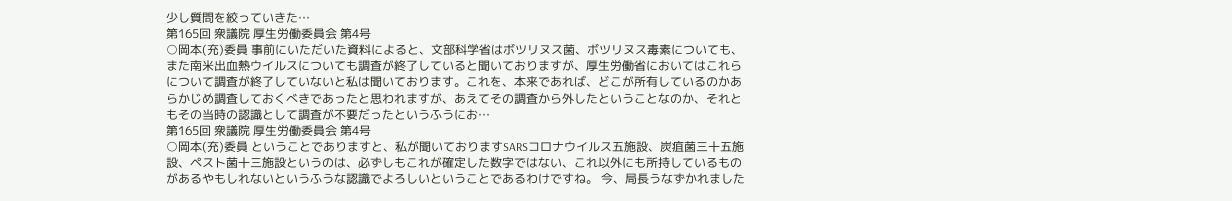少し質問を絞っていきた…
第165回 衆議院 厚生労働委員会 第4号
○岡本(充)委員 事前にいただいた資料によると、文部科学省はボツリヌス菌、ボツリヌス毒素についても、また南米出血熱ウイルスについても調査が終了していると聞いておりますが、厚生労働省においてはこれらについて調査が終了していないと私は聞いております。これを、本来であれば、どこが所有しているのかあらかじめ調査しておくべきであったと思われますが、あえてその調査から外したということなのか、それともその当時の認識として調査が不要だったというふうにお…
第165回 衆議院 厚生労働委員会 第4号
○岡本(充)委員 ということでありますと、私が聞いておりますSARSコロナウイルス五施設、炭疽菌三十五施設、ペスト菌十三施設というのは、必ずしもこれが確定した数字ではない、これ以外にも所持しているものがあるやもしれないというふうな認識でよろしいということであるわけですね。 今、局長うなずかれました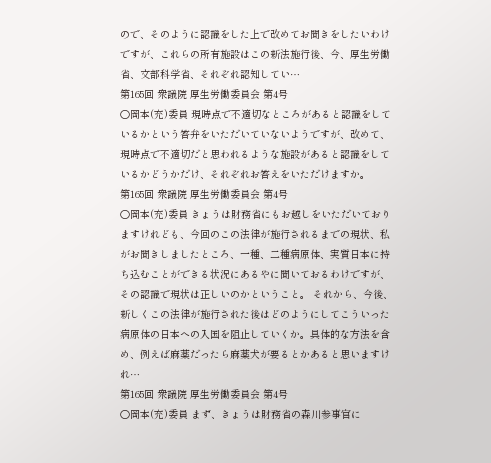ので、そのように認識をした上で改めてお聞きをしたいわけですが、これらの所有施設はこの新法施行後、今、厚生労働省、文部科学省、それぞれ認知してい…
第165回 衆議院 厚生労働委員会 第4号
○岡本(充)委員 現時点で不適切なところがあると認識をしているかという答弁をいただいていないようですが、改めて、現時点で不適切だと思われるような施設があると認識をしているかどうかだけ、それぞれお答えをいただけますか。
第165回 衆議院 厚生労働委員会 第4号
○岡本(充)委員 きょうは財務省にもお越しをいただいておりますけれども、今回のこの法律が施行されるまでの現状、私がお聞きしましたところ、一種、二種病原体、実質日本に持ち込むことができる状況にあるやに聞いておるわけですが、その認識で現状は正しいのかということ。 それから、今後、新しくこの法律が施行された後はどのようにしてこういった病原体の日本への入国を阻止していくか。具体的な方法を含め、例えば麻薬だったら麻薬犬が要るとかあると思いますけれ…
第165回 衆議院 厚生労働委員会 第4号
○岡本(充)委員 まず、きょうは財務省の森川参事官に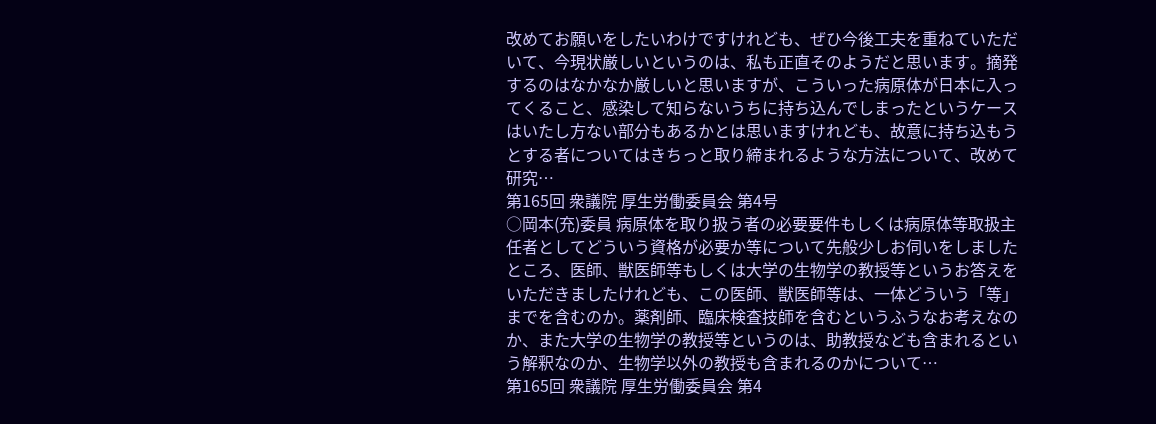改めてお願いをしたいわけですけれども、ぜひ今後工夫を重ねていただいて、今現状厳しいというのは、私も正直そのようだと思います。摘発するのはなかなか厳しいと思いますが、こういった病原体が日本に入ってくること、感染して知らないうちに持ち込んでしまったというケースはいたし方ない部分もあるかとは思いますけれども、故意に持ち込もうとする者についてはきちっと取り締まれるような方法について、改めて研究…
第165回 衆議院 厚生労働委員会 第4号
○岡本(充)委員 病原体を取り扱う者の必要要件もしくは病原体等取扱主任者としてどういう資格が必要か等について先般少しお伺いをしましたところ、医師、獣医師等もしくは大学の生物学の教授等というお答えをいただきましたけれども、この医師、獣医師等は、一体どういう「等」までを含むのか。薬剤師、臨床検査技師を含むというふうなお考えなのか、また大学の生物学の教授等というのは、助教授なども含まれるという解釈なのか、生物学以外の教授も含まれるのかについて…
第165回 衆議院 厚生労働委員会 第4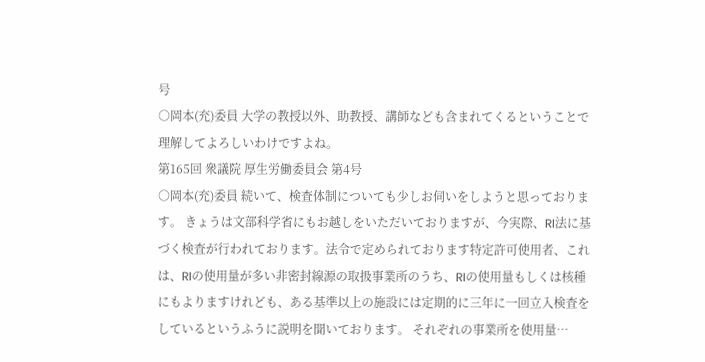号
○岡本(充)委員 大学の教授以外、助教授、講師なども含まれてくるということで理解してよろしいわけですよね。
第165回 衆議院 厚生労働委員会 第4号
○岡本(充)委員 続いて、検査体制についても少しお伺いをしようと思っております。 きょうは文部科学省にもお越しをいただいておりますが、今実際、RI法に基づく検査が行われております。法令で定められております特定許可使用者、これは、RIの使用量が多い非密封線源の取扱事業所のうち、RIの使用量もしくは核種にもよりますけれども、ある基準以上の施設には定期的に三年に一回立入検査をしているというふうに説明を聞いております。 それぞれの事業所を使用量…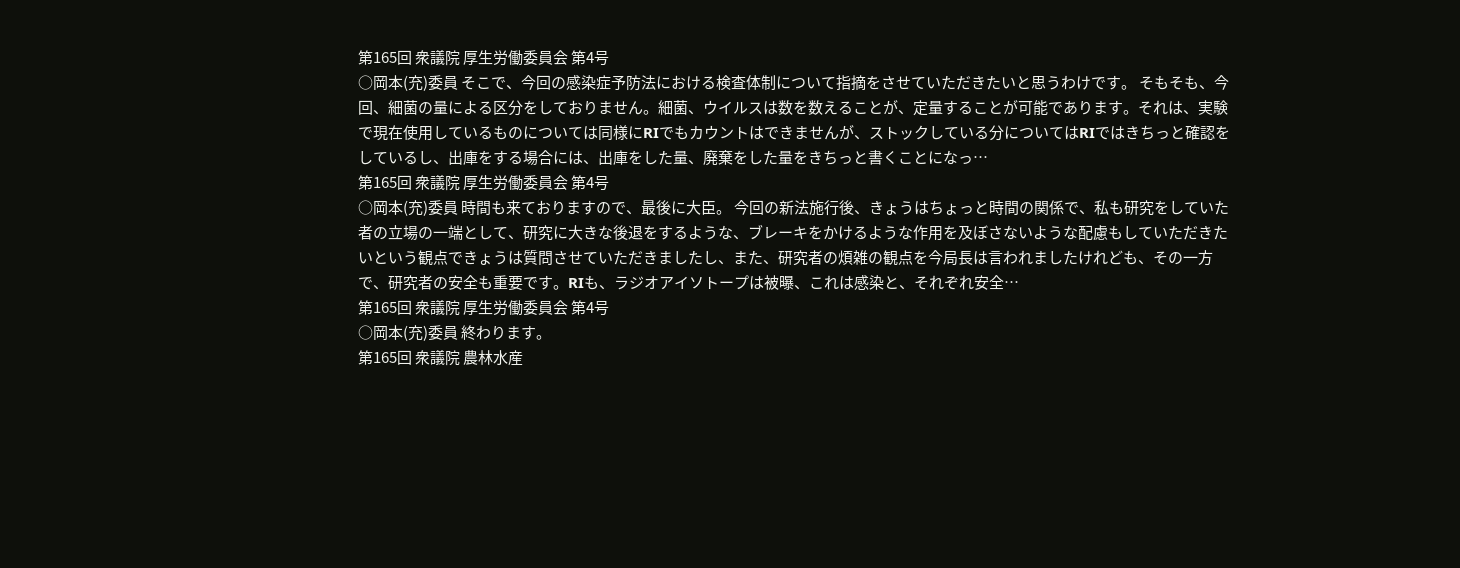第165回 衆議院 厚生労働委員会 第4号
○岡本(充)委員 そこで、今回の感染症予防法における検査体制について指摘をさせていただきたいと思うわけです。 そもそも、今回、細菌の量による区分をしておりません。細菌、ウイルスは数を数えることが、定量することが可能であります。それは、実験で現在使用しているものについては同様にRIでもカウントはできませんが、ストックしている分についてはRIではきちっと確認をしているし、出庫をする場合には、出庫をした量、廃棄をした量をきちっと書くことになっ…
第165回 衆議院 厚生労働委員会 第4号
○岡本(充)委員 時間も来ておりますので、最後に大臣。 今回の新法施行後、きょうはちょっと時間の関係で、私も研究をしていた者の立場の一端として、研究に大きな後退をするような、ブレーキをかけるような作用を及ぼさないような配慮もしていただきたいという観点できょうは質問させていただきましたし、また、研究者の煩雑の観点を今局長は言われましたけれども、その一方で、研究者の安全も重要です。RIも、ラジオアイソトープは被曝、これは感染と、それぞれ安全…
第165回 衆議院 厚生労働委員会 第4号
○岡本(充)委員 終わります。
第165回 衆議院 農林水産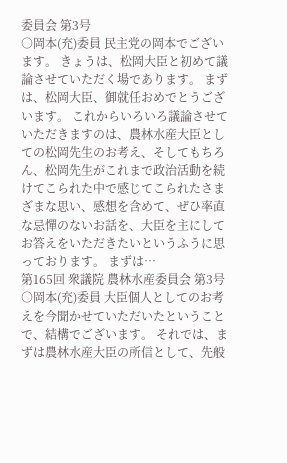委員会 第3号
○岡本(充)委員 民主党の岡本でございます。 きょうは、松岡大臣と初めて議論させていただく場であります。 まずは、松岡大臣、御就任おめでとうございます。 これからいろいろ議論させていただきますのは、農林水産大臣としての松岡先生のお考え、そしてもちろん、松岡先生がこれまで政治活動を続けてこられた中で感じてこられたさまざまな思い、感想を含めて、ぜひ率直な忌憚のないお話を、大臣を主にしてお答えをいただきたいというふうに思っております。 まずは…
第165回 衆議院 農林水産委員会 第3号
○岡本(充)委員 大臣個人としてのお考えを今聞かせていただいたということで、結構でございます。 それでは、まずは農林水産大臣の所信として、先般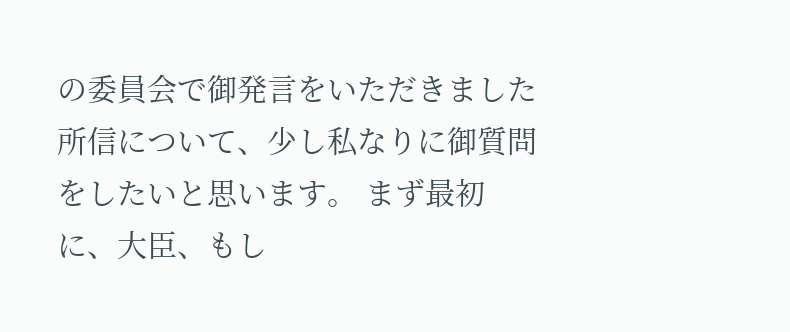の委員会で御発言をいただきました所信について、少し私なりに御質問をしたいと思います。 まず最初に、大臣、もし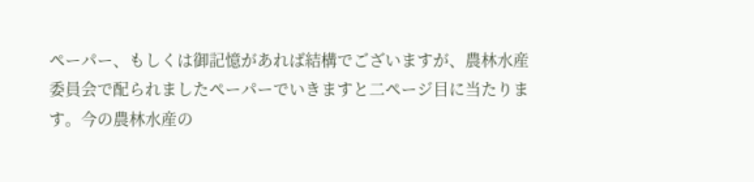ペーパー、もしくは御記憶があれば結構でございますが、農林水産委員会で配られましたペーパーでいきますと二ページ目に当たります。今の農林水産の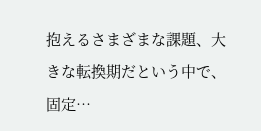抱えるさまざまな課題、大きな転換期だという中で、固定…